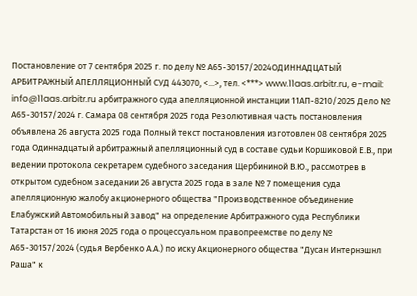Постановление от 7 сентября 2025 г. по делу № А65-30157/2024ОДИННАДЦАТЫЙ АРБИТРАЖНЫЙ АПЕЛЛЯЦИОННЫЙ СУД 443070, <...>, тел. <***> www.11aas.arbitr.ru, e-mail: info@11aas.arbitr.ru арбитражного суда апелляционной инстанции 11АП-8210/2025 Дело № А65-30157/2024 г. Самара 08 сентября 2025 года Резолютивная часть постановления объявлена 26 августа 2025 года Полный текст постановления изготовлен 08 сентября 2025 года Одиннадцатый арбитражный апелляционный суд в составе судьи Коршиковой Е.В., при ведении протокола секретарем судебного заседания Щербининой В.Ю., рассмотрев в открытом судебном заседании 26 августа 2025 года в зале № 7 помещения суда апелляционную жалобу акционерного общества "Производственное объединение Елабужский Автомобильный завод" на определение Арбитражного суда Республики Татарстан от 16 июня 2025 года о процессуальном правопреемстве по делу № А65-30157/2024 (судья Вербенко А.А.) по иску Акционерного общества "Дусан Интернэшнл Раша" к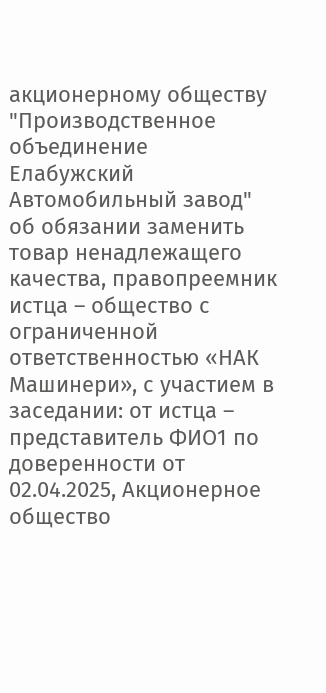акционерному обществу "Производственное объединение Елабужский Автомобильный завод" об обязании заменить товар ненадлежащего качества, правопреемник истца – общество с ограниченной ответственностью «НАК Машинери», с участием в заседании: от истца – представитель ФИО1 по доверенности от 02.04.2025, Акционерное общество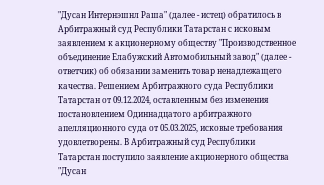"Дусан Интернэшнл Раша" (далее - истец) обратилось в Арбитражный суд Республики Татарстан с исковым заявлением к акционерному обществу "Производственное объединение Елабужский Автомобильный завод" (далее - ответчик) об обязании заменить товар ненадлежащего качества. Решением Арбитражного суда Республики Татарстан от 09.12.2024, оставленным без изменения постановлением Одиннадцатого арбитражного апелляционного суда от 05.03.2025, исковые требования удовлетворены. В Арбитражный суд Республики Татарстан поступило заявление акционерного общества "Дусан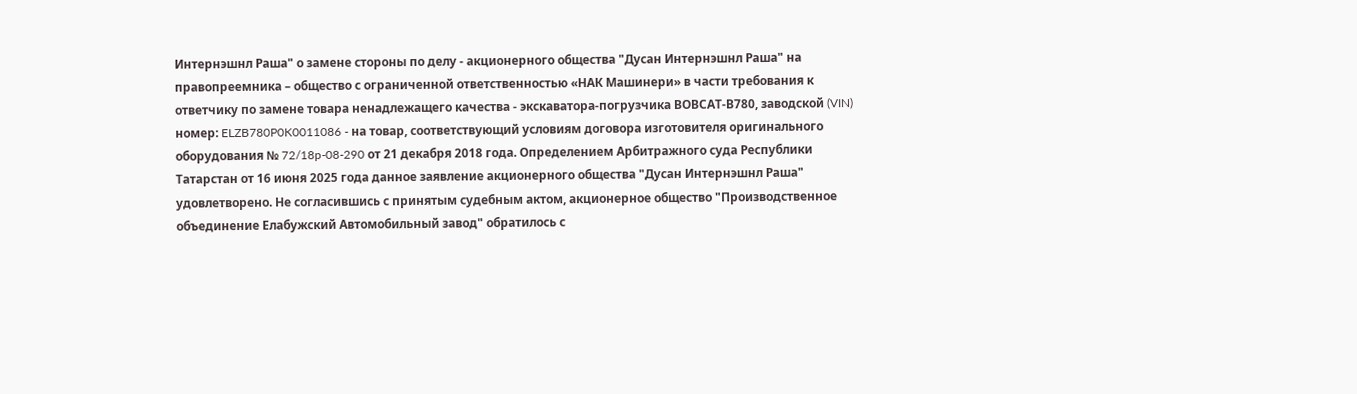Интернэшнл Раша" о замене стороны по делу - акционерного общества "Дусан Интернэшнл Раша" на правопреемника – общество с ограниченной ответственностью «НАК Машинери» в части требования к ответчику по замене товара ненадлежащего качества - экскаватора-погрузчика ВОВСАТ-В780, заводской (VIN) номер: ELZB780P0K0011086 - на товар, соответствующий условиям договора изготовителя оригинального оборудования № 72/18p-08-290 от 21 декабря 2018 года. Определением Арбитражного суда Республики Татарстан от 16 июня 2025 года данное заявление акционерного общества "Дусан Интернэшнл Раша" удовлетворено. Не согласившись с принятым судебным актом, акционерное общество "Производственное объединение Елабужский Автомобильный завод" обратилось с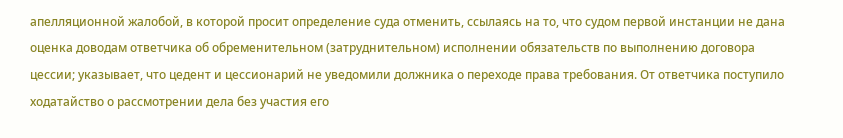апелляционной жалобой, в которой просит определение суда отменить, ссылаясь на то, что судом первой инстанции не дана оценка доводам ответчика об обременительном (затруднительном) исполнении обязательств по выполнению договора цессии; указывает, что цедент и цессионарий не уведомили должника о переходе права требования. От ответчика поступило ходатайство о рассмотрении дела без участия его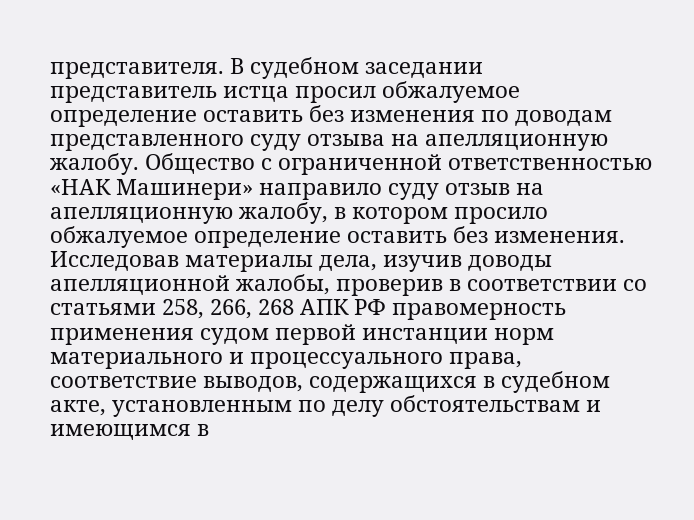представителя. В судебном заседании представитель истца просил обжалуемое определение оставить без изменения по доводам представленного суду отзыва на апелляционную жалобу. Общество с ограниченной ответственностью «НАК Машинери» направило суду отзыв на апелляционную жалобу, в котором просило обжалуемое определение оставить без изменения. Исследовав материалы дела, изучив доводы апелляционной жалобы, проверив в соответствии со статьями 258, 266, 268 АПК РФ правомерность применения судом первой инстанции норм материального и процессуального права, соответствие выводов, содержащихся в судебном акте, установленным по делу обстоятельствам и имеющимся в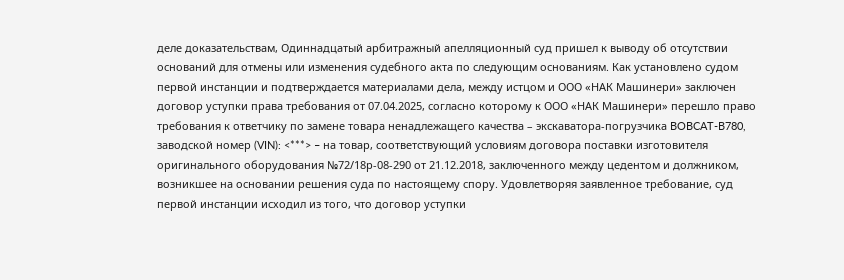деле доказательствам, Одиннадцатый арбитражный апелляционный суд пришел к выводу об отсутствии оснований для отмены или изменения судебного акта по следующим основаниям. Как установлено судом первой инстанции и подтверждается материалами дела, между истцом и ООО «НАК Машинери» заключен договор уступки права требования от 07.04.2025, согласно которому к ООО «НАК Машинери» перешло право требования к ответчику по замене товара ненадлежащего качества – экскаватора-погрузчика BOBCAT-B780, заводской номер (VIN): <***> – на товар, соответствующий условиям договора поставки изготовителя оригинального оборудования №72/18р-08-290 от 21.12.2018, заключенного между цедентом и должником, возникшее на основании решения суда по настоящему спору. Удовлетворяя заявленное требование, суд первой инстанции исходил из того, что договор уступки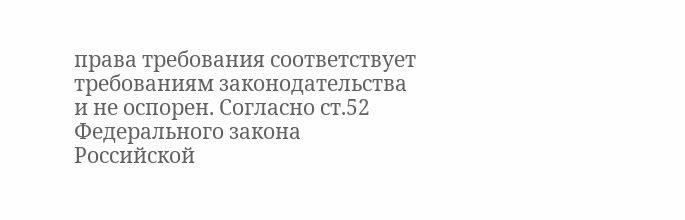права требования соответствует требованиям законодательства и не оспорен. Согласно ст.52 Федерального закона Российской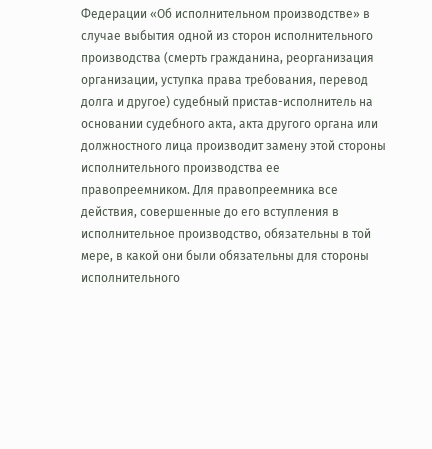Федерации «Об исполнительном производстве» в случае выбытия одной из сторон исполнительного производства (смерть гражданина, реорганизация организации, уступка права требования, перевод долга и другое) судебный пристав-исполнитель на основании судебного акта, акта другого органа или должностного лица производит замену этой стороны исполнительного производства ее правопреемником. Для правопреемника все действия, совершенные до его вступления в исполнительное производство, обязательны в той мере, в какой они были обязательны для стороны исполнительного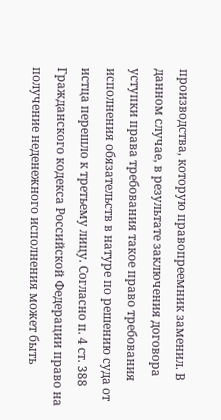производства, которую правопреемник заменил. В данном случае, в результате заключения договора уступки права требования такое право требования исполнения обязательств в натуре по решению суда от истца перешло к третьему лицу. Согласно п. 4 ст. 388 Гражданского кодекса Российской Федерации право на получение неденежного исполнения может быть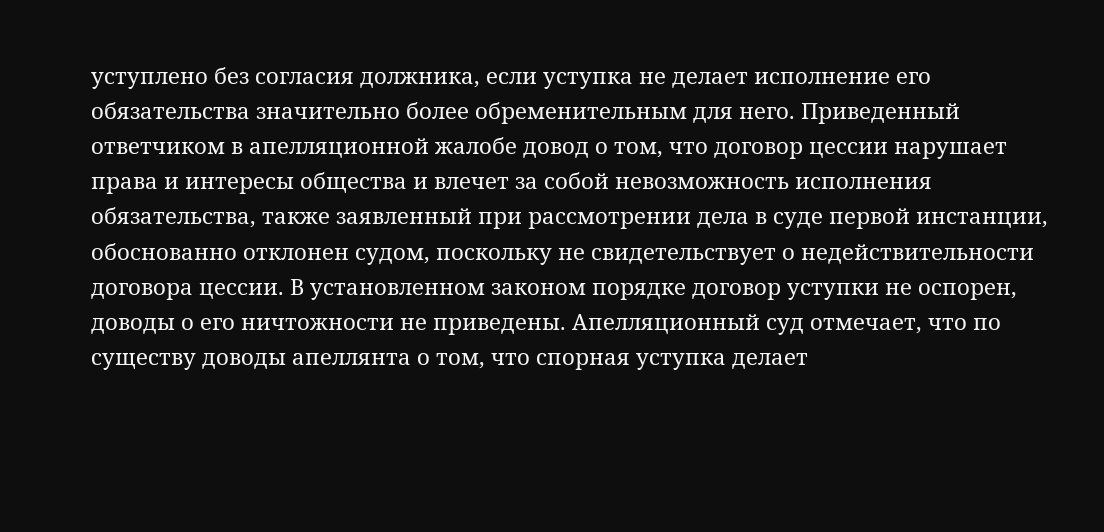уступлено без согласия должника, если уступка не делает исполнение его обязательства значительно более обременительным для него. Приведенный ответчиком в апелляционной жалобе довод о том, что договор цессии нарушает права и интересы общества и влечет за собой невозможность исполнения обязательства, также заявленный при рассмотрении дела в суде первой инстанции, обоснованно отклонен судом, поскольку не свидетельствует о недействительности договора цессии. В установленном законом порядке договор уступки не оспорен, доводы о его ничтожности не приведены. Апелляционный суд отмечает, что по существу доводы апеллянта о том, что спорная уступка делает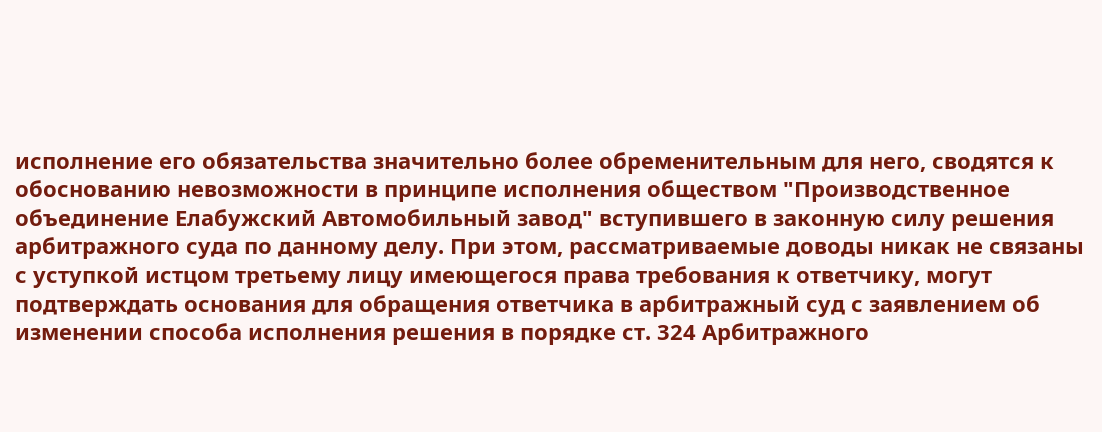исполнение его обязательства значительно более обременительным для него, сводятся к обоснованию невозможности в принципе исполнения обществом "Производственное объединение Елабужский Автомобильный завод" вступившего в законную силу решения арбитражного суда по данному делу. При этом, рассматриваемые доводы никак не связаны с уступкой истцом третьему лицу имеющегося права требования к ответчику, могут подтверждать основания для обращения ответчика в арбитражный суд с заявлением об изменении способа исполнения решения в порядке ст. 324 Арбитражного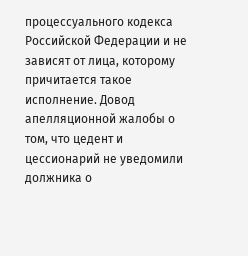процессуального кодекса Российской Федерации и не зависят от лица, которому причитается такое исполнение. Довод апелляционной жалобы о том, что цедент и цессионарий не уведомили должника о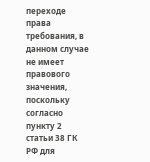переходе права требования, в данном случае не имеет правового значения, поскольку согласно пункту 2 статьи 38 ГК РФ для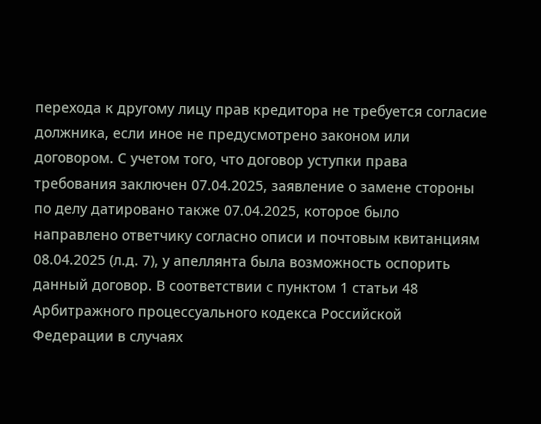перехода к другому лицу прав кредитора не требуется согласие должника, если иное не предусмотрено законом или договором. С учетом того, что договор уступки права требования заключен 07.04.2025, заявление о замене стороны по делу датировано также 07.04.2025, которое было направлено ответчику согласно описи и почтовым квитанциям 08.04.2025 (л.д. 7), у апеллянта была возможность оспорить данный договор. В соответствии с пунктом 1 статьи 48 Арбитражного процессуального кодекса Российской Федерации в случаях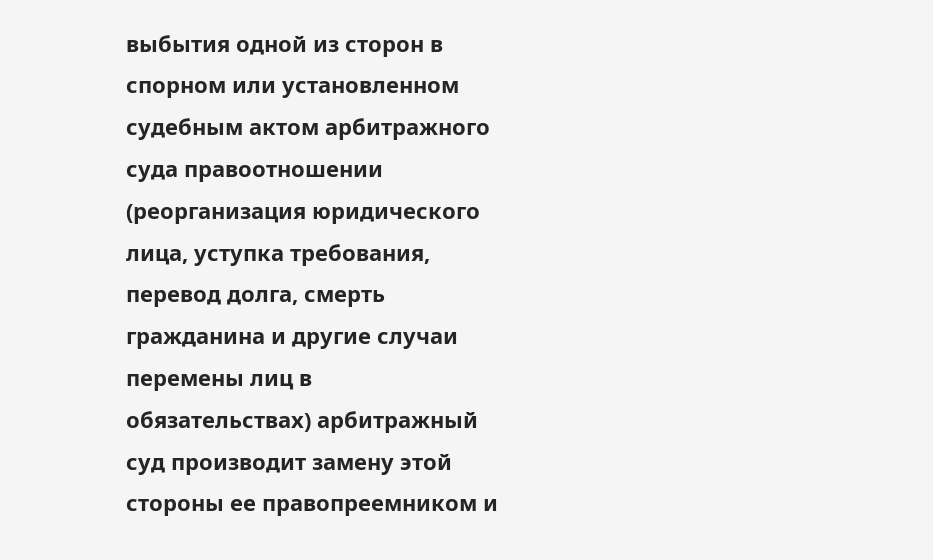выбытия одной из сторон в спорном или установленном судебным актом арбитражного суда правоотношении (реорганизация юридического лица, уступка требования, перевод долга, смерть гражданина и другие случаи перемены лиц в обязательствах) арбитражный суд производит замену этой стороны ее правопреемником и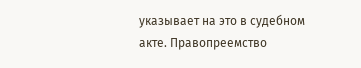указывает на это в судебном акте. Правопреемство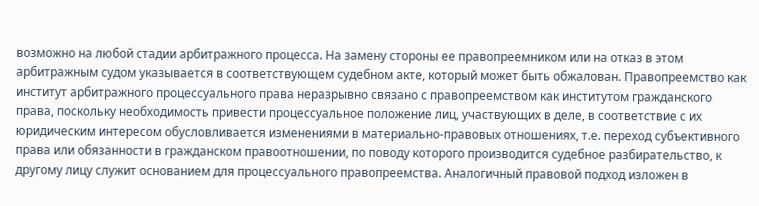возможно на любой стадии арбитражного процесса. На замену стороны ее правопреемником или на отказ в этом арбитражным судом указывается в соответствующем судебном акте, который может быть обжалован. Правопреемство как институт арбитражного процессуального права неразрывно связано с правопреемством как институтом гражданского права, поскольку необходимость привести процессуальное положение лиц, участвующих в деле, в соответствие с их юридическим интересом обусловливается изменениями в материально-правовых отношениях, т.е. переход субъективного права или обязанности в гражданском правоотношении, по поводу которого производится судебное разбирательство, к другому лицу служит основанием для процессуального правопреемства. Аналогичный правовой подход изложен в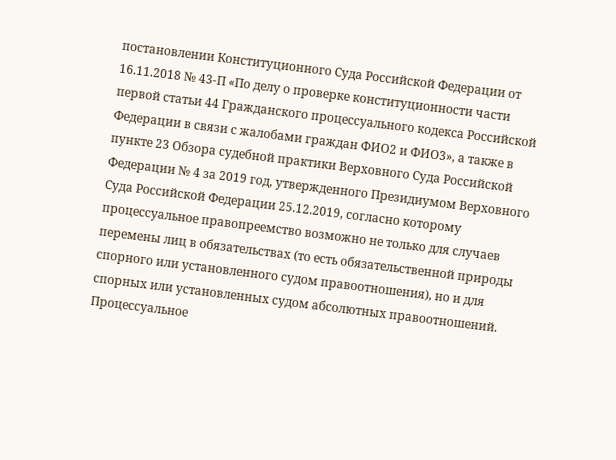постановлении Конституционного Суда Российской Федерации от 16.11.2018 № 43-П «По делу о проверке конституционности части первой статьи 44 Гражданского процессуального кодекса Российской Федерации в связи с жалобами граждан ФИО2 и ФИО3», а также в пункте 23 Обзора судебной практики Верховного Суда Российской Федерации № 4 за 2019 год, утвержденного Президиумом Верховного Суда Российской Федерации 25.12.2019, согласно которому процессуальное правопреемство возможно не только для случаев перемены лиц в обязательствах (то есть обязательственной природы спорного или установленного судом правоотношения), но и для спорных или установленных судом абсолютных правоотношений. Процессуальное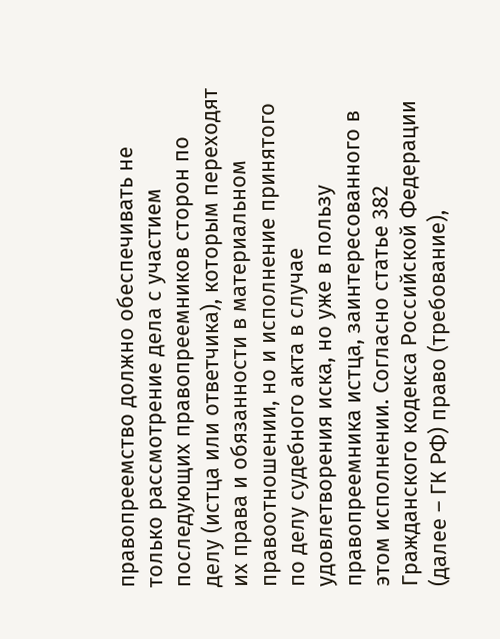правопреемство должно обеспечивать не только рассмотрение дела с участием последующих правопреемников сторон по делу (истца или ответчика), которым переходят их права и обязанности в материальном правоотношении, но и исполнение принятого по делу судебного акта в случае удовлетворения иска, но уже в пользу правопреемника истца, заинтересованного в этом исполнении. Согласно статье 382 Гражданского кодекса Российской Федерации (далее – ГК РФ) право (требование),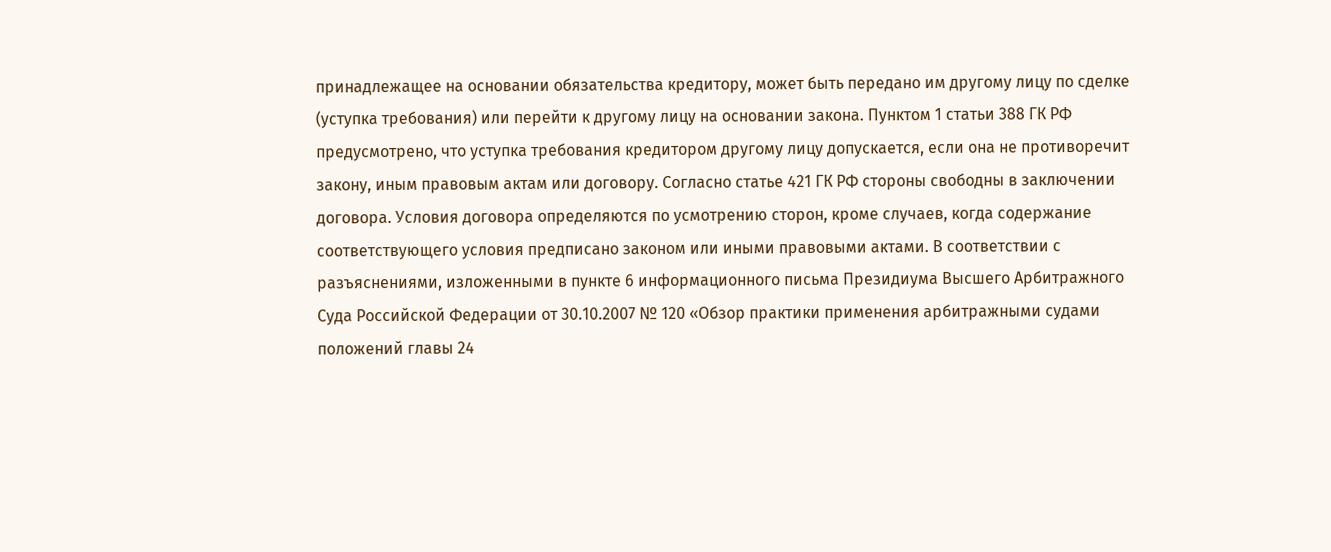принадлежащее на основании обязательства кредитору, может быть передано им другому лицу по сделке (уступка требования) или перейти к другому лицу на основании закона. Пунктом 1 статьи 388 ГК РФ предусмотрено, что уступка требования кредитором другому лицу допускается, если она не противоречит закону, иным правовым актам или договору. Согласно статье 421 ГК РФ стороны свободны в заключении договора. Условия договора определяются по усмотрению сторон, кроме случаев, когда содержание соответствующего условия предписано законом или иными правовыми актами. В соответствии с разъяснениями, изложенными в пункте 6 информационного письма Президиума Высшего Арбитражного Суда Российской Федерации от 30.10.2007 № 120 «Обзор практики применения арбитражными судами положений главы 24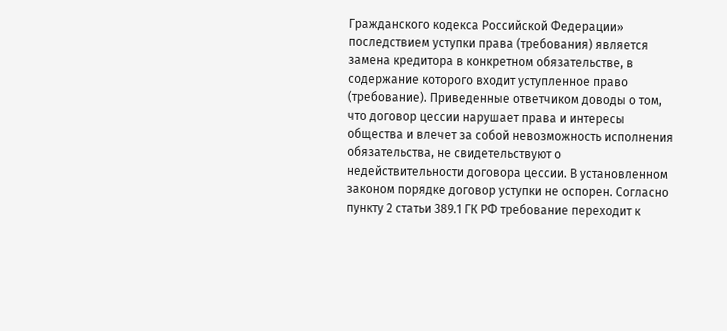Гражданского кодекса Российской Федерации» последствием уступки права (требования) является замена кредитора в конкретном обязательстве, в содержание которого входит уступленное право (требование). Приведенные ответчиком доводы о том, что договор цессии нарушает права и интересы общества и влечет за собой невозможность исполнения обязательства, не свидетельствуют о недействительности договора цессии. В установленном законом порядке договор уступки не оспорен. Согласно пункту 2 статьи 389.1 ГК РФ требование переходит к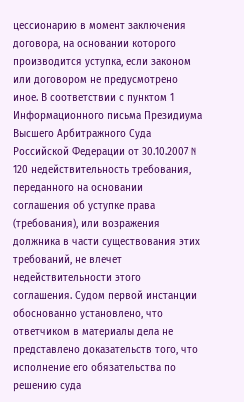цессионарию в момент заключения договора, на основании которого производится уступка, если законом или договором не предусмотрено иное. В соответствии с пунктом 1 Информационного письма Президиума Высшего Арбитражного Суда Российской Федерации от 30.10.2007 N 120 недействительность требования, переданного на основании соглашения об уступке права (требования), или возражения должника в части существования этих требований, не влечет недействительности этого соглашения. Судом первой инстанции обоснованно установлено, что ответчиком в материалы дела не представлено доказательств того, что исполнение его обязательства по решению суда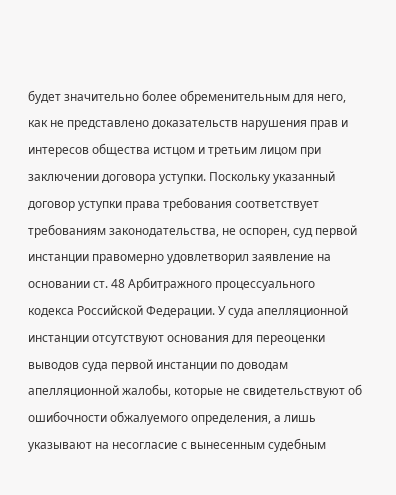будет значительно более обременительным для него, как не представлено доказательств нарушения прав и интересов общества истцом и третьим лицом при заключении договора уступки. Поскольку указанный договор уступки права требования соответствует требованиям законодательства, не оспорен, суд первой инстанции правомерно удовлетворил заявление на основании ст. 48 Арбитражного процессуального кодекса Российской Федерации. У суда апелляционной инстанции отсутствуют основания для переоценки выводов суда первой инстанции по доводам апелляционной жалобы, которые не свидетельствуют об ошибочности обжалуемого определения, а лишь указывают на несогласие с вынесенным судебным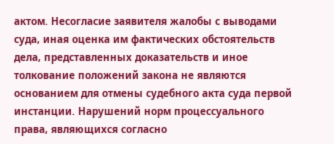актом. Несогласие заявителя жалобы с выводами суда, иная оценка им фактических обстоятельств дела, представленных доказательств и иное толкование положений закона не являются основанием для отмены судебного акта суда первой инстанции. Нарушений норм процессуального права, являющихся согласно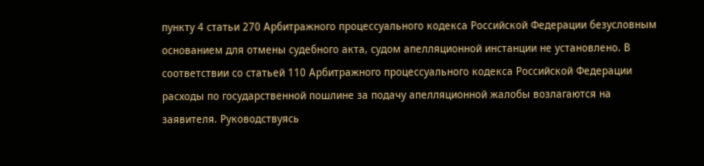пункту 4 статьи 270 Арбитражного процессуального кодекса Российской Федерации безусловным основанием для отмены судебного акта, судом апелляционной инстанции не установлено. В соответствии со статьей 110 Арбитражного процессуального кодекса Российской Федерации расходы по государственной пошлине за подачу апелляционной жалобы возлагаются на заявителя. Руководствуясь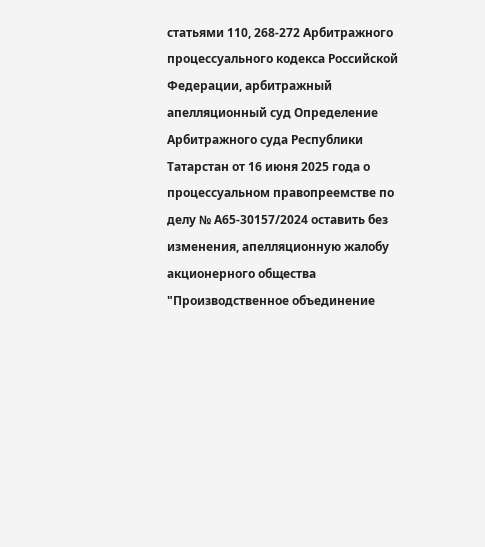статьями 110, 268-272 Арбитражного процессуального кодекса Российской Федерации, арбитражный апелляционный суд Определение Арбитражного суда Республики Татарстан от 16 июня 2025 года о процессуальном правопреемстве по делу № А65-30157/2024 оставить без изменения, апелляционную жалобу акционерного общества "Производственное объединение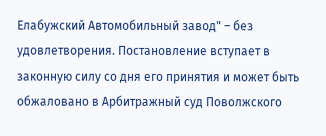Елабужский Автомобильный завод" – без удовлетворения. Постановление вступает в законную силу со дня его принятия и может быть обжаловано в Арбитражный суд Поволжского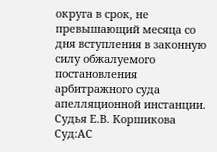округа в срок, не превышающий месяца со дня вступления в законную силу обжалуемого постановления арбитражного суда апелляционной инстанции. Судья Е.В. Коршикова Суд:АС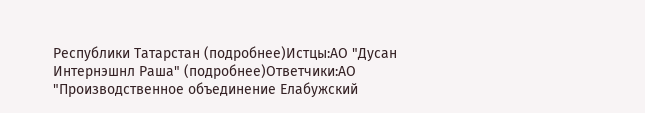Республики Татарстан (подробнее)Истцы:АО "Дусан Интернэшнл Раша" (подробнее)Ответчики:АО "Производственное объединение Елабужский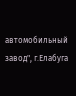автомобильный завод", г.Елабуга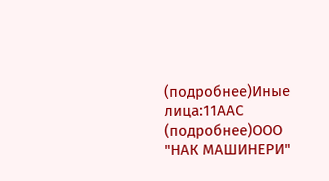(подробнее)Иные лица:11ААС (подробнее)ООО "НАК МАШИНЕРИ"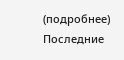(подробнее) Последние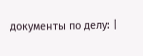документы по делу: |